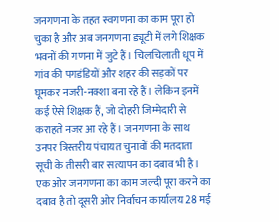जनगणना के तहत स्वगणना का काम पूरा हो चुका है और अब जनगणना ड्यूटी में लगे शिक्षक भवनों की गणना में जुटे हैं। चिलचिलाती धूप में गांव की पगडंडियों और शहर की सड़कों पर घूमकर नजरी-नक्शा बना रहे हैं। लेकिन इनमें कई ऐसे शिक्षक हैं, जो दोहरी जिम्मेदारी से कराहते नजर आ रहे हैं। जनगणना के साथ उनपर त्रिस्तरीय पंचायत चुनावों की मतदाता सूची के तीसरी बार सत्यापन का दबाव भी है। एक ओर जनगणना का काम जल्दी पूरा करने का दबाव है तो दूसरी ओर निर्वाचन कार्यालय 28 मई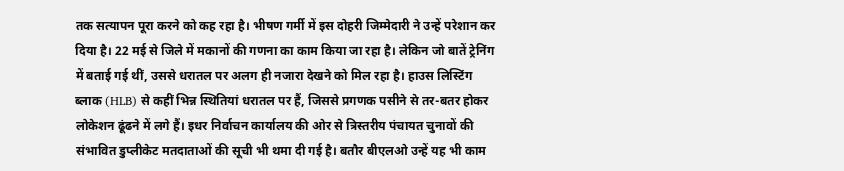तक सत्यापन पूरा करने को कह रहा है। भीषण गर्मी में इस दोहरी जिम्मेदारी ने उन्हें परेशान कर दिया है। 22 मई से जिले में मकानों की गणना का काम किया जा रहा है। लेकिन जो बातें ट्रेनिंग में बताई गई थीं, उससे धरातल पर अलग ही नजारा देखने को मिल रहा है। हाउस लिस्टिंग ब्लाक (HLB) से कहीं भिन्न स्थितियां धरातल पर हैं, जिससे प्रगणक पसीने से तर-बतर होकर लोकेशन ढूंढने में लगे हैं। इधर निर्वाचन कार्यालय की ओर से त्रिस्तरीय पंचायत चुनावों की संभावित डुप्लीकेट मतदाताओं की सूची भी थमा दी गई है। बतौर बीएलओ उन्हें यह भी काम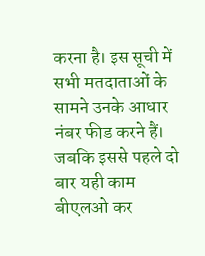करना है। इस सूची में सभी मतदाताओं के सामने उनके आधार नंबर फीड करने हैं। जबकि इससे पहले दो बार यही काम बीएलओ कर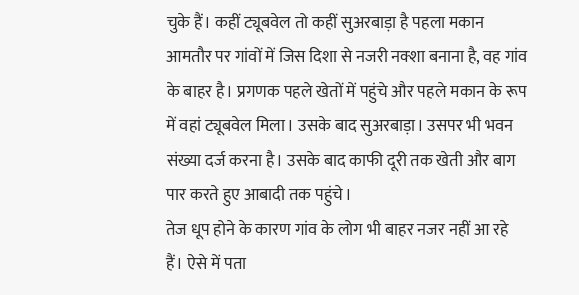चुके हैं। कहीं ट्यूबवेल तो कहीं सुअरबाड़ा है पहला मकान आमतौर पर गांवों में जिस दिशा से नजरी नक्शा बनाना है, वह गांव के बाहर है। प्रगणक पहले खेतों में पहुंचे और पहले मकान के रूप में वहां ट्यूबवेल मिला। उसके बाद सुअरबाड़ा। उसपर भी भवन संख्या दर्ज करना है। उसके बाद काफी दूरी तक खेती और बाग पार करते हुए आबादी तक पहुंचे।
तेज धूप होने के कारण गांव के लोग भी बाहर नजर नहीं आ रहे हैं। ऐसे में पता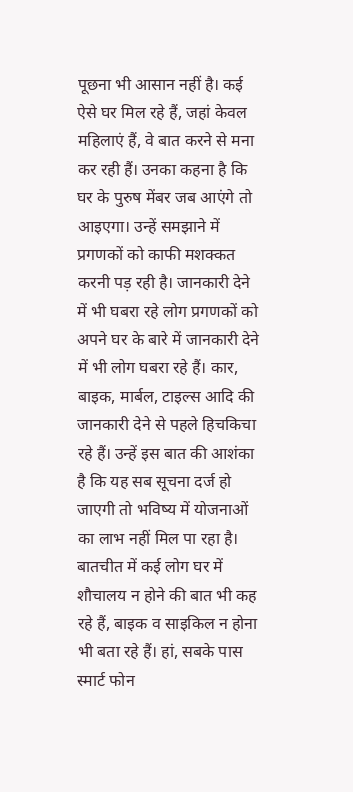पूछना भी आसान नहीं है। कई ऐसे घर मिल रहे हैं, जहां केवल महिलाएं हैं, वे बात करने से मना कर रही हैं। उनका कहना है कि घर के पुरुष मेंबर जब आएंगे तो आइएगा। उन्हें समझाने में प्रगणकों को काफी मशक्कत करनी पड़ रही है। जानकारी देने में भी घबरा रहे लोग प्रगणकों को अपने घर के बारे में जानकारी देने में भी लोग घबरा रहे हैं। कार, बाइक, मार्बल, टाइल्स आदि की जानकारी देने से पहले हिचकिचा रहे हैं। उन्हें इस बात की आशंका है कि यह सब सूचना दर्ज हो जाएगी तो भविष्य में योजनाओं का लाभ नहीं मिल पा रहा है। बातचीत में कई लोग घर में शौचालय न होने की बात भी कह रहे हैं, बाइक व साइकिल न होना भी बता रहे हैं। हां, सबके पास स्मार्ट फोन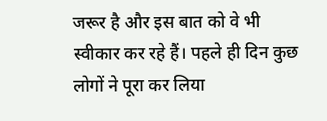जरूर है और इस बात को वे भी स्वीकार कर रहे हैं। पहले ही दिन कुछ लोगों ने पूरा कर लिया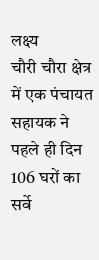लक्ष्य
चौरी चौरा क्षेत्र में एक पंचायत सहायक ने पहले ही दिन 106 घरों का सर्वे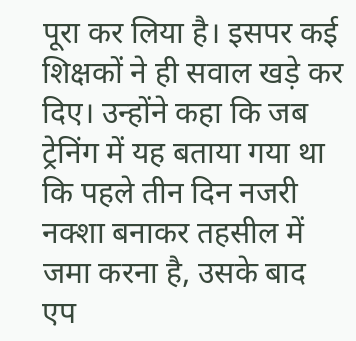पूरा कर लिया है। इसपर कई शिक्षकों ने ही सवाल खड़े कर दिए। उन्होंने कहा कि जब ट्रेनिंग में यह बताया गया था कि पहले तीन दिन नजरी नक्शा बनाकर तहसील में जमा करना है, उसके बाद एप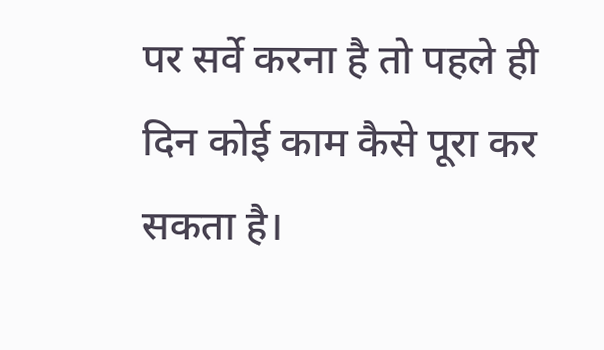पर सर्वे करना है तो पहले ही दिन कोई काम कैसे पूरा कर सकता है।